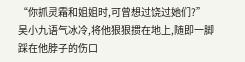“你抓灵霜和姐姐时,可曾想过饶过她们?”
吴小九语气冰冷,将他狠狠掼在地上,随即一脚踩在他脖子的伤口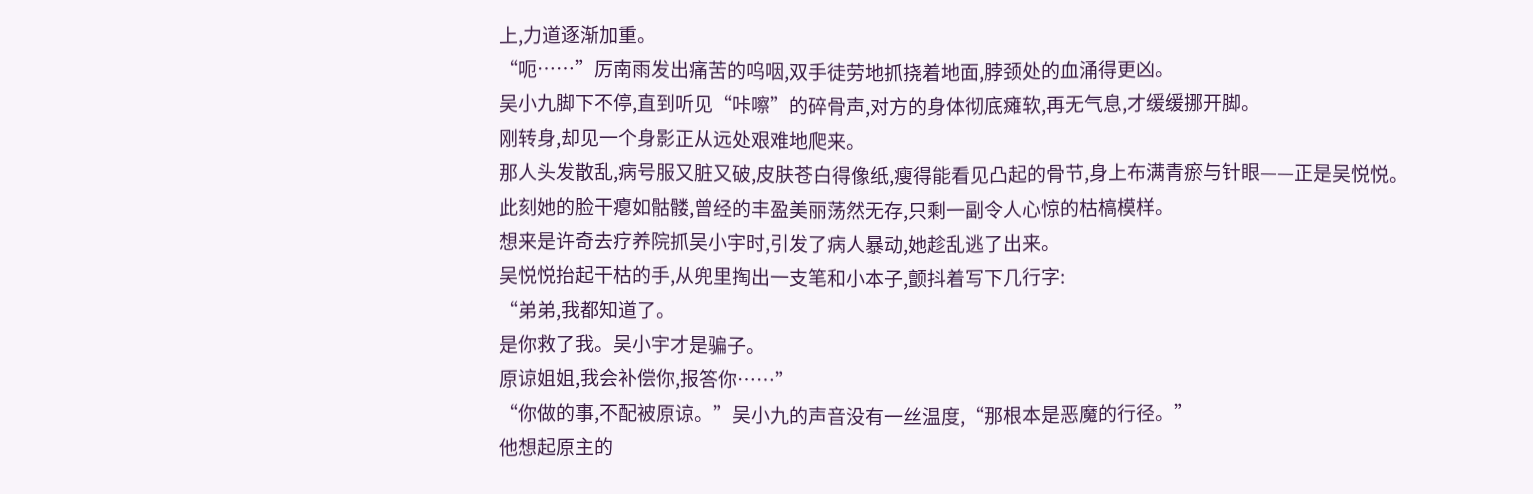上,力道逐渐加重。
“呃……”厉南雨发出痛苦的呜咽,双手徒劳地抓挠着地面,脖颈处的血涌得更凶。
吴小九脚下不停,直到听见“咔嚓”的碎骨声,对方的身体彻底瘫软,再无气息,才缓缓挪开脚。
刚转身,却见一个身影正从远处艰难地爬来。
那人头发散乱,病号服又脏又破,皮肤苍白得像纸,瘦得能看见凸起的骨节,身上布满青瘀与针眼——正是吴悦悦。
此刻她的脸干瘪如骷髅,曾经的丰盈美丽荡然无存,只剩一副令人心惊的枯槁模样。
想来是许奇去疗养院抓吴小宇时,引发了病人暴动,她趁乱逃了出来。
吴悦悦抬起干枯的手,从兜里掏出一支笔和小本子,颤抖着写下几行字:
“弟弟,我都知道了。
是你救了我。吴小宇才是骗子。
原谅姐姐,我会补偿你,报答你……”
“你做的事,不配被原谅。”吴小九的声音没有一丝温度,“那根本是恶魔的行径。”
他想起原主的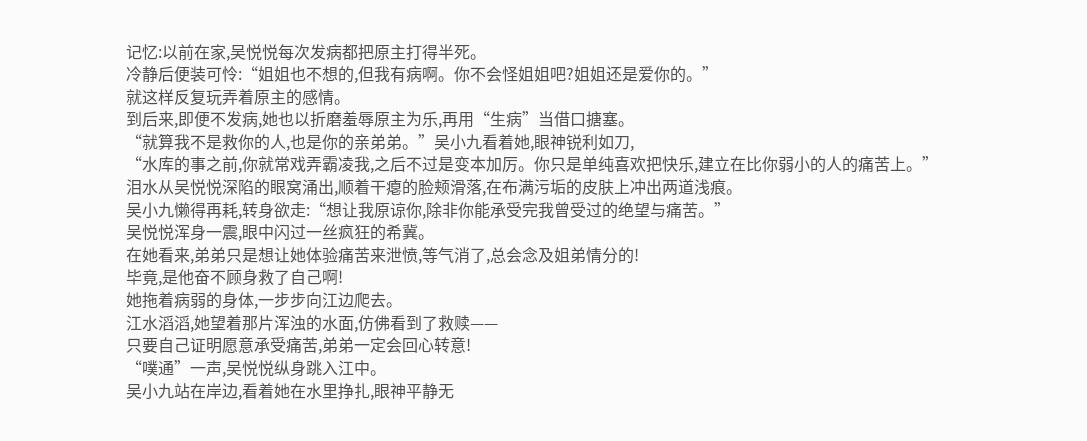记忆:以前在家,吴悦悦每次发病都把原主打得半死。
冷静后便装可怜:“姐姐也不想的,但我有病啊。你不会怪姐姐吧?姐姐还是爱你的。”
就这样反复玩弄着原主的感情。
到后来,即便不发病,她也以折磨羞辱原主为乐,再用“生病”当借口搪塞。
“就算我不是救你的人,也是你的亲弟弟。”吴小九看着她,眼神锐利如刀,
“水库的事之前,你就常戏弄霸凌我,之后不过是变本加厉。你只是单纯喜欢把快乐,建立在比你弱小的人的痛苦上。”
泪水从吴悦悦深陷的眼窝涌出,顺着干瘪的脸颊滑落,在布满污垢的皮肤上冲出两道浅痕。
吴小九懒得再耗,转身欲走:“想让我原谅你,除非你能承受完我曾受过的绝望与痛苦。”
吴悦悦浑身一震,眼中闪过一丝疯狂的希冀。
在她看来,弟弟只是想让她体验痛苦来泄愤,等气消了,总会念及姐弟情分的!
毕竟,是他奋不顾身救了自己啊!
她拖着病弱的身体,一步步向江边爬去。
江水滔滔,她望着那片浑浊的水面,仿佛看到了救赎——
只要自己证明愿意承受痛苦,弟弟一定会回心转意!
“噗通”一声,吴悦悦纵身跳入江中。
吴小九站在岸边,看着她在水里挣扎,眼神平静无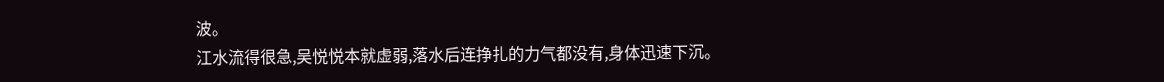波。
江水流得很急,吴悦悦本就虚弱,落水后连挣扎的力气都没有,身体迅速下沉。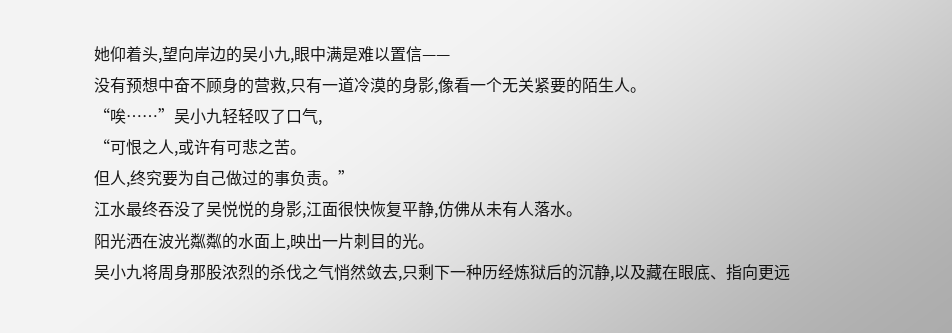她仰着头,望向岸边的吴小九,眼中满是难以置信——
没有预想中奋不顾身的营救,只有一道冷漠的身影,像看一个无关紧要的陌生人。
“唉……”吴小九轻轻叹了口气,
“可恨之人,或许有可悲之苦。
但人,终究要为自己做过的事负责。”
江水最终吞没了吴悦悦的身影,江面很快恢复平静,仿佛从未有人落水。
阳光洒在波光粼粼的水面上,映出一片刺目的光。
吴小九将周身那股浓烈的杀伐之气悄然敛去,只剩下一种历经炼狱后的沉静,以及藏在眼底、指向更远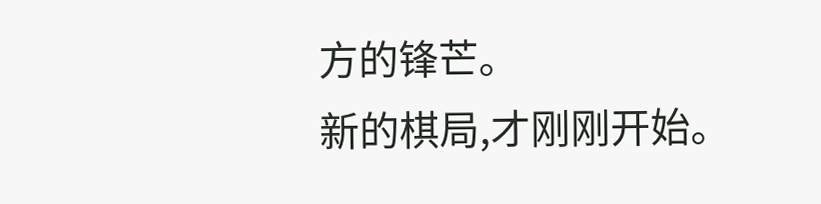方的锋芒。
新的棋局,才刚刚开始。